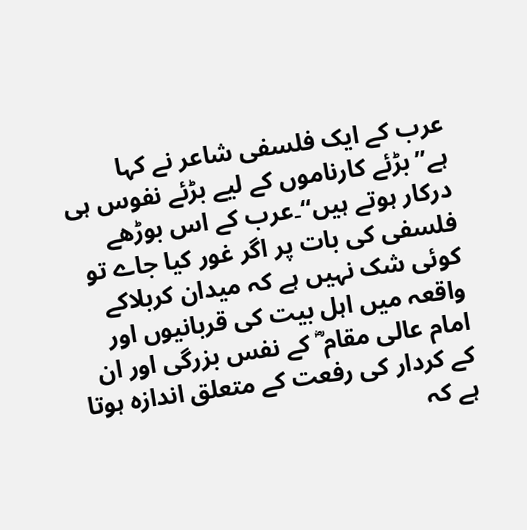عرب کے ایک فلسفی شاعر نے کہا ہے”بڑئے کارناموں کے لیے بڑئے نفوس ہی درکار ہوتے ہیں“۔عرب کے اس بوڑھے فلسفی کی بات پر اگر غور کیا جاے تو کوئی شک نہیں ہے کہ میدان کربلاکے واقعہ میں اہل بیت کی قربانیوں اور امام عالی مقام ؓ کے نفس بزرگی اور ان کے کردار کی رفعت کے متعلق اندازہ ہوتا ہے کہ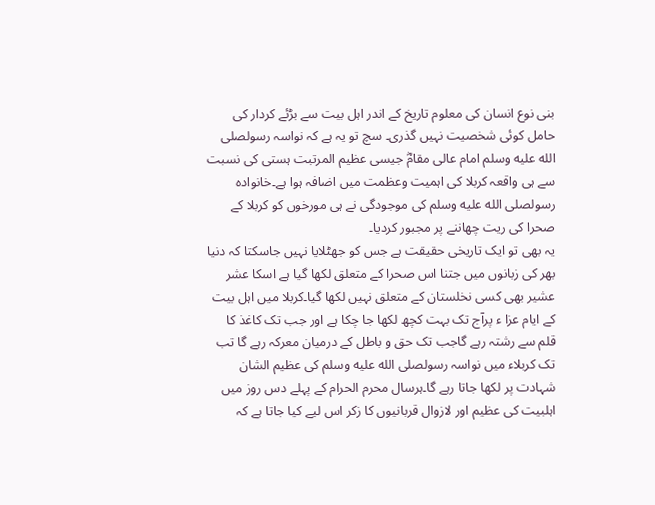بنی نوع انسان کی معلوم تاریخ کے اندر اہل بیت سے بڑئے کردار کی حامل کوئی شخصیت نہیں گذری۔ سچ تو یہ ہے کہ نواسہ رسولصلى الله عليه وسلم امام عالی مقامؓ جیسی عظیم المرتبت ہستی کی نسبت سے ہی واقعہ کربلا کی اہمیت وعظمت میں اضافہ ہوا ہے۔خانوادہ رسولصلى الله عليه وسلم کی موجودگی نے ہی مورخوں کو کربلا کے صحرا کی ریت چھاننے پر مجبور کردیا۔
یہ بھی تو ایک تاریخی حقیقت ہے جس کو جھٹلایا نہیں جاسکتا کہ دنیا بھر کی زبانوں میں جتنا اس صحرا کے متعلق لکھا گیا ہے اسکا عشر عشیر بھی کسی نخلستان کے متعلق نہیں لکھا گیا۔کربلا میں اہل بیت کے ایام عزا ء پرآج تک بہت کچھ لکھا جا چکا ہے اور جب تک کاغذ کا قلم سے رشتہ رہے گاجب تک حق و باطل کے درمیان معرکہ رہے گا تب تک کربلاء میں نواسہ رسولصلى الله عليه وسلم کی عظیم الشان شہادت پر لکھا جاتا رہے گا۔ہرسال محرم الحرام کے پہلے دس روز میں اہلبیت کی عظیم اور لازوال قربانیوں کا زکر اس لیے کیا جاتا ہے کہ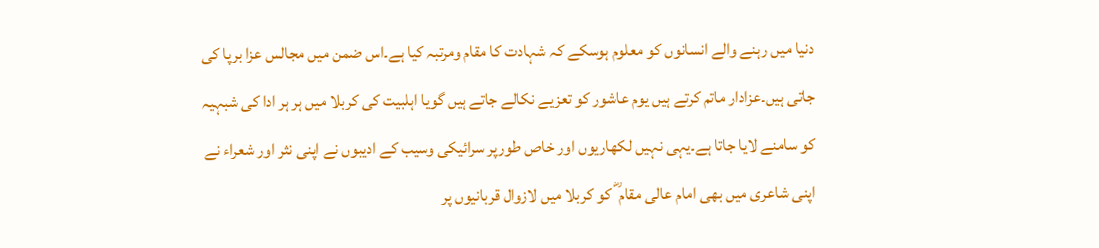دنیا میں رہنے والے انسانوں کو معلوم ہوسکے کہ شہادت کا مقام ومرتبہ کیا ہے۔اس ضمن میں مجالس عزا برپا کی جاتی ہیں۔عزادار ماتم کرتے ہیں یوم عاشور کو تعزیے نکالے جاتے ہیں گویا اہلبیت کی کربلا میں ہر ہر ادا کی شبہیہ کو سامنے لایا جاتا ہے۔یہی نہیں لکھاریوں اور خاص طورپر سرائیکی وسیب کے ادیبوں نے اپنی نثر اور شعراء نے اپنی شاعری میں بھی امام عالی مقام ؓ کو کربلا میں لازوال قربانیوں پر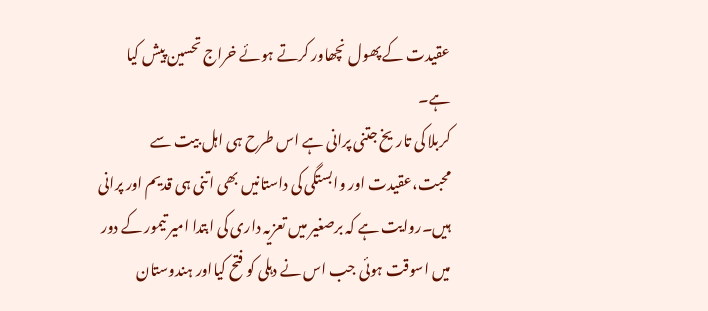عقیدت کے پھول نچھاور کرتے ہوئے خراج تحسین پیش کیا ہے۔
کربلا کی تاریخ جتنی پرانی ہے اس طرح ہی اہل بیت سے محبت،عقیدت اور وابستگی کی داستانیں بھی اتنی ہی قدیم اور پرانی ہیں۔روایت ہے کہ برصغیر میں تعزیہ داری کی ابتدا امیر تیمور کے دور میں اسوقت ہوئی جب اس نے دہلی کو فتح کیااور ہندوستان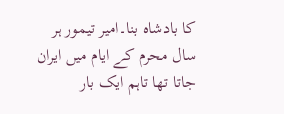کا بادشاہ بنا۔امیر تیمور ہر سال محرم کے ایام میں ایران جاتا تھا تاہم ایک بار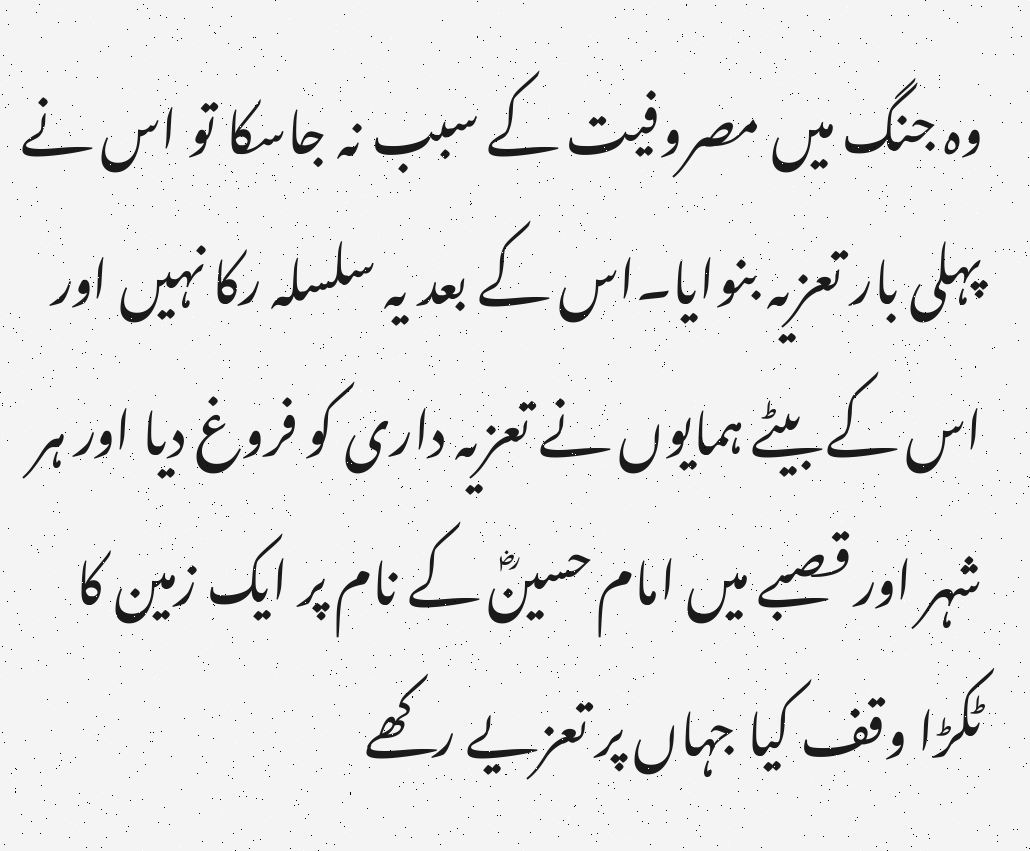وہ جنگ میں مصروفیت کے سبب نہ جاسکا تو اس نے پہلی بار تعزیہ بنوایا۔اس کے بعد یہ سلسلہ رکا نہیں اور اس کے بیٹے ہمایوں نے تعزیہ داری کو فروغ دیا اور ہر شہر اور قصبے میں امام حسینؓ کے نام پر ایک زمین کا ٹکڑا وقف کیا جہاں پر تعزیے رکھے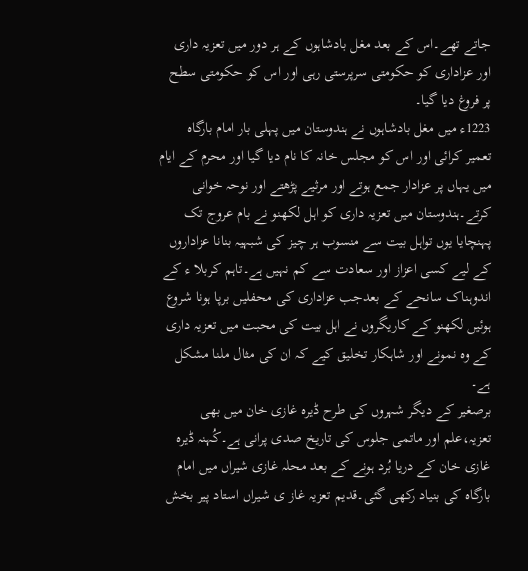جاتے تھے۔اس کے بعد مغل بادشاہوں کے ہر دور میں تعزیہ داری اور عزاداری کو حکومتی سرپرستی رہی اور اس کو حکومتی سطح پر فروغ دیا گیا۔
1223ء میں مغل بادشاہوں نے ہندوستان میں پہلی بار امام بارگاہ تعمیر کرائی اور اس کو مجلس خانہ کا نام دیا گیا اور محرم کے ایام میں یہاں پر عزادار جمع ہوتے اور مرثیے پڑھتے اور نوحہ خوانی کرتے۔ہندوستان میں تعزیہ داری کو اہل لکھنو نے بام عروج تک پہنچایا یوں تواہل بیت سے منسوب ہر چیز کی شبہیہ بنانا عزاداروں کے لیے کسی اعزاز اور سعادت سے کم نہیں ہے۔تاہم کربلا ء کے اندوہناک سانحے کے بعدجب عزاداری کی محفلیں برپا ہونا شروع ہوئیں لکھنو کے کاریگروں نے اہل بیت کی محبت میں تعزیہ داری کے وہ نمونے اور شاہکار تخلیق کیے کہ ان کی مثال ملنا مشکل ہے۔
برصغیر کے دیگر شہروں کی طرح ڈیرہ غازی خان میں بھی تعزیہ،علم اور ماتمی جلوس کی تاریخ صدی پرانی ہے۔کُہنہ ڈیرہ غازی خان کے دریا بُرد ہونے کے بعد محلہ غازی شیراں میں امام بارگاہ کی بنیاد رکھی گئی۔قدیم تعزیہ غاز ی شیراں استاد پیر بخش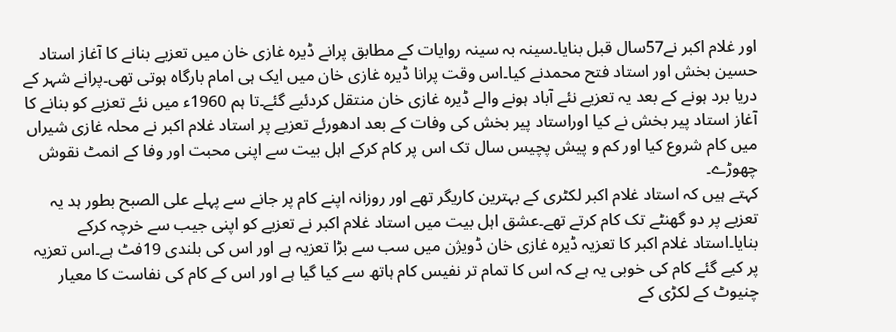اور غلام اکبر نے57سال قبل بنایا۔سینہ بہ سینہ روایات کے مطابق پرانے ڈیرہ غازی خان میں تعزیے بنانے کا آغاز استاد حسین بخش اور استاد فتح محمدنے کیا۔اس وقت پرانا ڈیرہ غازی خان میں ایک ہی امام بارگاہ ہوتی تھی۔پرانے شہر کے دریا برد ہونے کے بعد یہ تعزیے نئے آباد ہونے والے ڈیرہ غازی خان منتقل کردئیے گئے۔تا ہم 1960ء میں نئے تعزیے کو بنانے کا آغاز استاد پیر بخش نے کیا اوراستاد پیر بخش کی وفات کے بعد ادھورئے تعزیے پر استاد غلام اکبر نے محلہ غازی شیراں میں کام شروع کیا اور کم و پیش پچیس سال تک اس پر کام کرکے اہل بیت سے اپنی محبت اور وفا کے انمٹ نقوش چھوڑے۔
کہتے ہیں کہ استاد غلام اکبر لکٹری کے بہترین کاریگر تھے اور روزانہ اپنے کام پر جانے سے پہلے علی الصبح بطور ہد یہ تعزیے پر دو گھنٹے تک کام کرتے تھے۔عشق اہل بیت میں استاد غلام اکبر نے تعزیے کو اپنی جیب سے خرچہ کرکے بنایا۔استاد غلام اکبر کا تعزیہ ڈیرہ غازی خان ڈویژن میں سب سے بڑا تعزیہ ہے اور اس کی بلندی 19فٹ ہے۔اس تعزیہ پر کیے گئے کام کی خوبی یہ ہے کہ اس کا تمام تر نفیس کام ہاتھ سے کیا گیا ہے اور اس کے کام کی نفاست کا معیار چنیوٹ کے لکڑی کے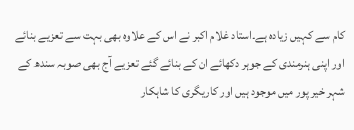کام سے کہیں زیادہ ہے۔استاد غلام اکبر نے اس کے علاوہ بھی بہت سے تعزیے بنائے اور اپنی ہنرمندی کے جوہر دکھائے ان کے بنائے گئے تعزیے آج بھی صوبہ سندھ کے شہر خیر پور میں موجود ہیں اور کاریگری کا شاہکار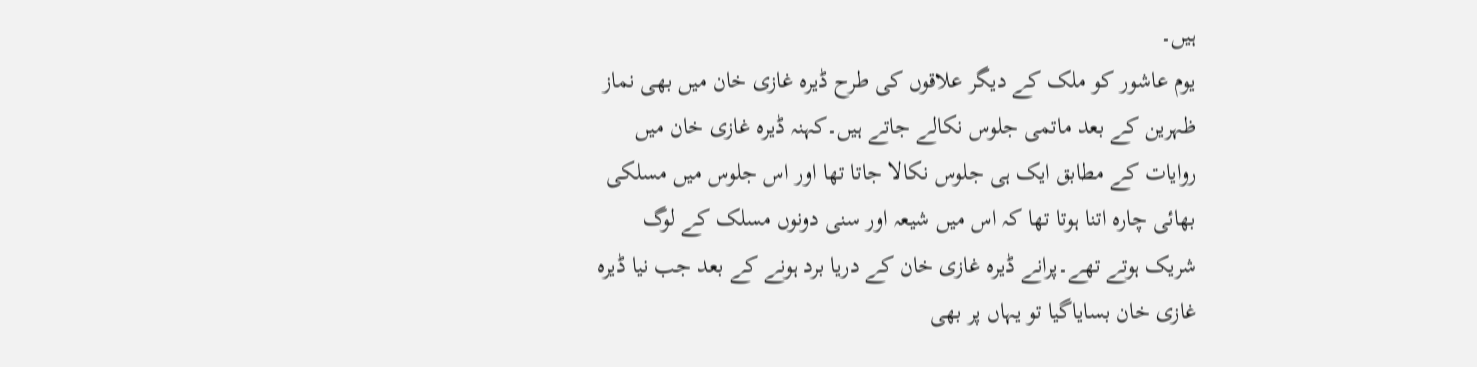ہیں۔
یوم عاشور کو ملک کے دیگر علاقوں کی طرح ڈیرہ غازی خان میں بھی نماز ظہرین کے بعد ماتمی جلوس نکالے جاتے ہیں۔کہنہ ڈیرہ غازی خان میں روایات کے مطابق ایک ہی جلوس نکالا جاتا تھا اور اس جلوس میں مسلکی بھائی چارہ اتنا ہوتا تھا کہ اس میں شیعہ اور سنی دونوں مسلک کے لوگ شریک ہوتے تھے۔پرانے ڈیرہ غازی خان کے دریا برد ہونے کے بعد جب نیا ڈیرہ غازی خان بسایاگیا تو یہاں پر بھی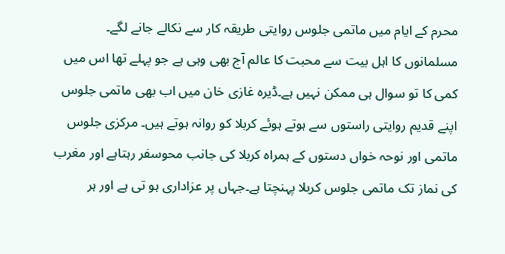محرم کے ایام میں ماتمی جلوس روایتی طریقہ کار سے نکالے جانے لگے۔ مسلمانوں کا اہل بیت سے محبت کا عالم آج بھی وہی ہے جو پہلے تھا اس میں کمی کا تو سوال ہی ممکن نہیں ہے۔ڈیرہ غازی خان میں اب بھی ماتمی جلوس اپنے قدیم روایتی راستوں سے ہوتے ہوئے کربلا کو روانہ ہوتے ہیں۔ مرکزی جلوس ماتمی اور نوحہ خواں دستوں کے ہمراہ کربلا کی جانب محوسفر رہتاہے اور مغرب کی نماز تک ماتمی جلوس کربلا پہنچتا ہے۔جہاں پر عزاداری ہو تی ہے اور ہر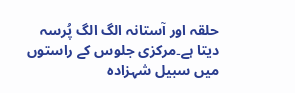حلقہ اور آستانہ الگ الگ پُرسہ دیتا ہے۔مرکزی جلوس کے راستوں میں سبیل شہزادہ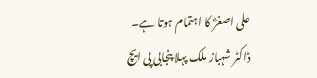علی اصغرؓ کا اہتمام ہوتا ہے۔
ڈاکٹر شہباز ملک پہلا پنجابی پی ایچ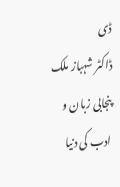ڈی
ڈاکٹر شہباز ملک پنجابی زبان و ادب کی دنیا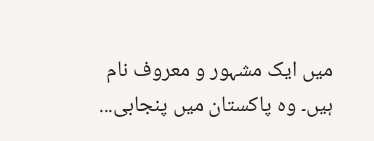میں ایک مشہور و معروف نام ہیں۔ وہ پاکستان میں پنجابی...